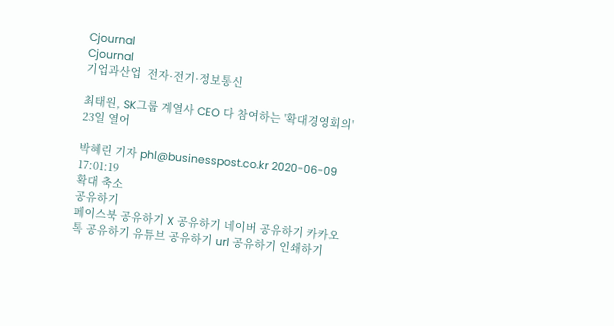Cjournal
Cjournal
기업과산업  전자·전기·정보통신

최태원, SK그룹 계열사 CEO 다 참여하는 '확대경영회의' 23일 열어

박혜린 기자 phl@businesspost.co.kr 2020-06-09 17:01:19
확대 축소
공유하기
페이스북 공유하기 X 공유하기 네이버 공유하기 카카오톡 공유하기 유튜브 공유하기 url 공유하기 인쇄하기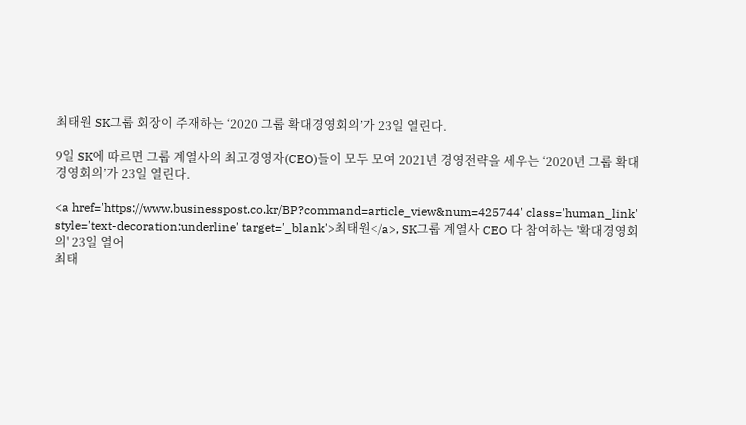최태원 SK그룹 회장이 주재하는 ‘2020 그룹 확대경영회의’가 23일 열린다.

9일 SK에 따르면 그룹 계열사의 최고경영자(CEO)들이 모두 모여 2021년 경영전략을 세우는 ‘2020년 그룹 확대경영회의’가 23일 열린다.

<a href='https://www.businesspost.co.kr/BP?command=article_view&num=425744' class='human_link' style='text-decoration:underline' target='_blank'>최태원</a>, SK그룹 계열사 CEO 다 참여하는 '확대경영회의' 23일 열어
최태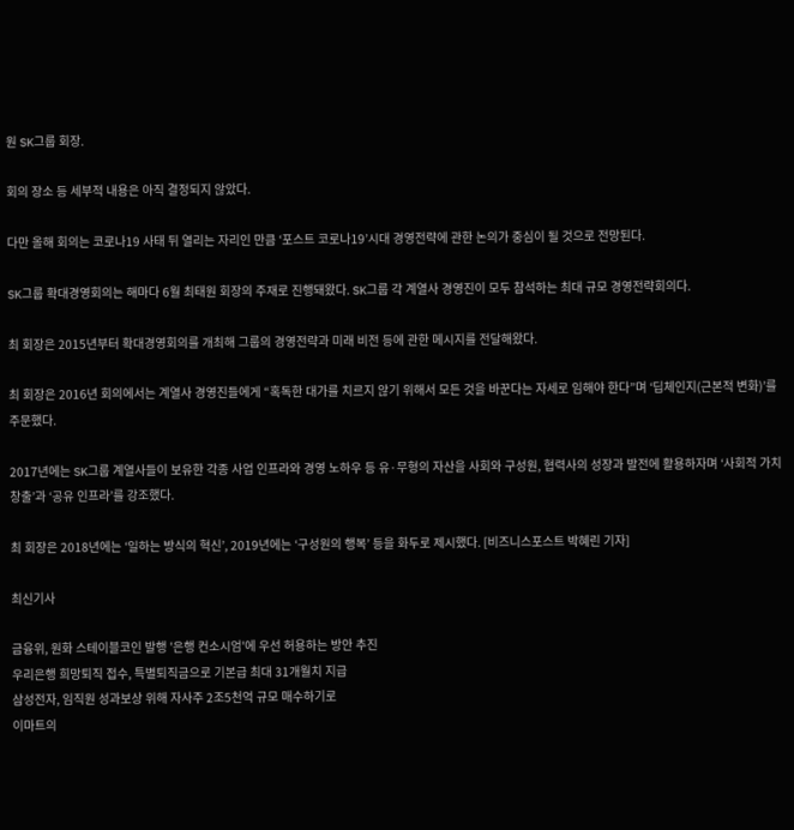원 SK그룹 회장.

회의 장소 등 세부적 내용은 아직 결정되지 않았다.

다만 올해 회의는 코로나19 사태 뒤 열리는 자리인 만큼 ‘포스트 코로나19’시대 경영전략에 관한 논의가 중심이 될 것으로 전망된다.

SK그룹 확대경영회의는 해마다 6월 최태원 회장의 주재로 진행돼왔다. SK그룹 각 계열사 경영진이 모두 참석하는 최대 규모 경영전략회의다.

최 회장은 2015년부터 확대경영회의를 개최해 그룹의 경영전략과 미래 비전 등에 관한 메시지를 전달해왔다.

최 회장은 2016년 회의에서는 계열사 경영진들에게 “혹독한 대가를 치르지 않기 위해서 모든 것을 바꾼다는 자세로 임해야 한다”며 ‘딥체인지(근본적 변화)’를 주문했다.

2017년에는 SK그룹 계열사들이 보유한 각종 사업 인프라와 경영 노하우 등 유·무형의 자산을 사회와 구성원, 협력사의 성장과 발전에 활용하자며 ‘사회적 가치 창출’과 ‘공유 인프라’를 강조했다.

최 회장은 2018년에는 ‘일하는 방식의 혁신’, 2019년에는 ‘구성원의 행복’ 등을 화두로 제시했다. [비즈니스포스트 박혜린 기자]

최신기사

금융위, 원화 스테이블코인 발행 '은행 컨소시엄'에 우선 허용하는 방안 추진
우리은행 희망퇴직 접수, 특별퇴직금으로 기본급 최대 31개월치 지급
삼성전자, 임직원 성과보상 위해 자사주 2조5천억 규모 매수하기로
이마트의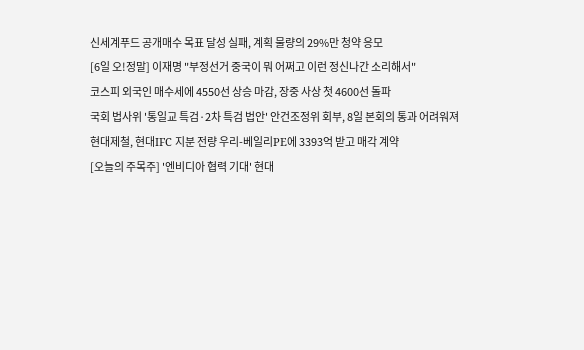신세계푸드 공개매수 목표 달성 실패, 계획 물량의 29%만 청약 응모
[6일 오!정말] 이재명 "부정선거 중국이 뭐 어쩌고 이런 정신나간 소리해서"
코스피 외국인 매수세에 4550선 상승 마감, 장중 사상 첫 4600선 돌파
국회 법사위 '통일교 특검·2차 특검 법안' 안건조정위 회부, 8일 본회의 통과 어려워져
현대제철, 현대IFC 지분 전량 우리-베일리PE에 3393억 받고 매각 계약
[오늘의 주목주] '엔비디아 협력 기대' 현대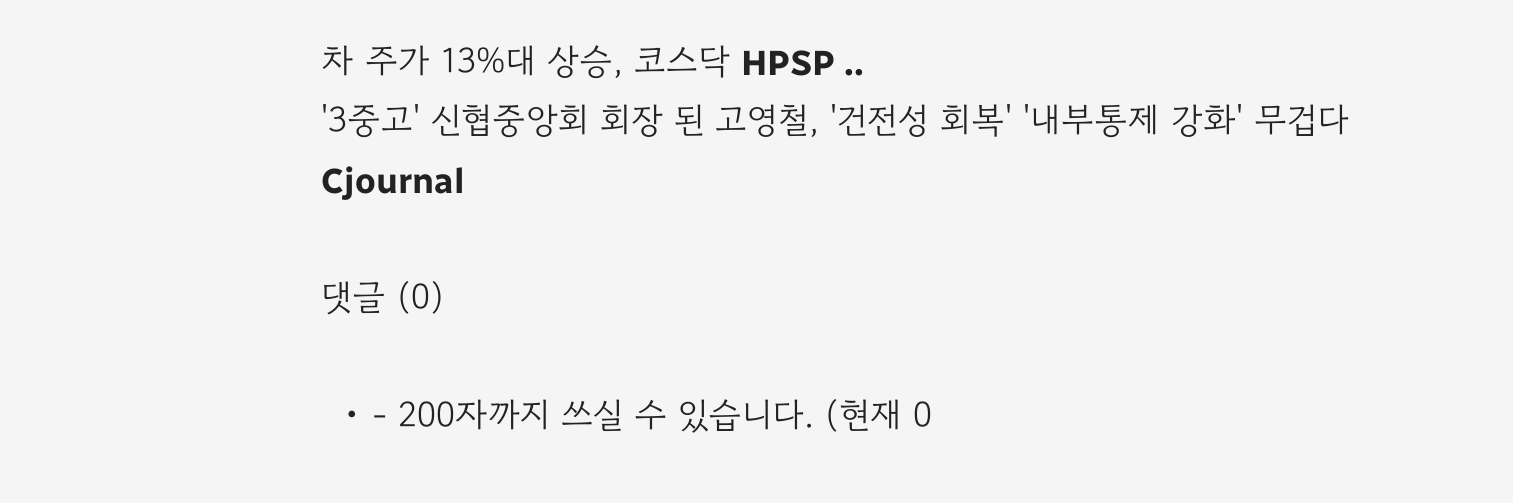차 주가 13%대 상승, 코스닥 HPSP ..
'3중고' 신협중앙회 회장 된 고영철, '건전성 회복' '내부통제 강화' 무겁다
Cjournal

댓글 (0)

  • - 200자까지 쓰실 수 있습니다. (현재 0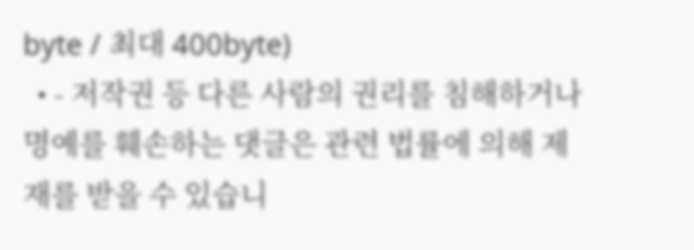byte / 최대 400byte)
  • - 저작권 등 다른 사람의 권리를 침해하거나 명예를 훼손하는 댓글은 관련 법률에 의해 제재를 받을 수 있습니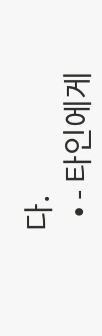다.
  • - 타인에게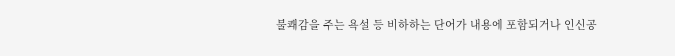불쾌감을 주는 욕설 등 비하하는 단어가 내용에 포함되거나 인신공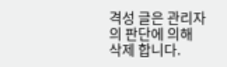격성 글은 관리자의 판단에 의해 삭제 합니다.